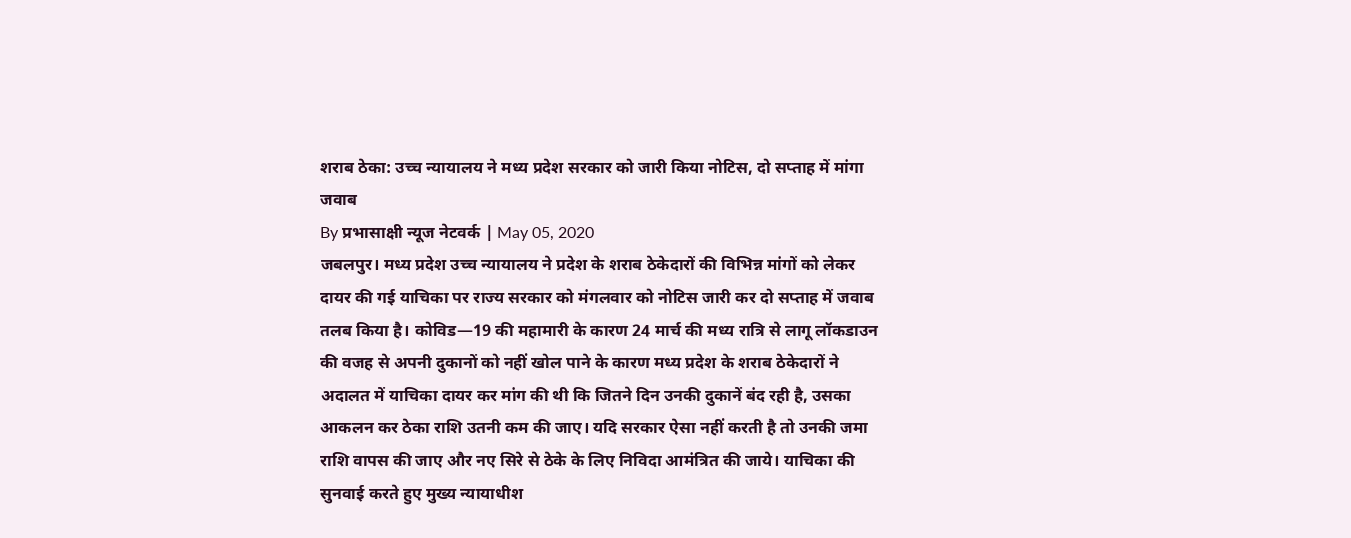शराब ठेका: उच्च न्यायालय ने मध्य प्रदेश सरकार को जारी किया नोटिस, दो सप्ताह में मांगा जवाब
By प्रभासाक्षी न्यूज नेटवर्क | May 05, 2020
जबलपुर। मध्य प्रदेश उच्च न्यायालय ने प्रदेश के शराब ठेकेदारों की विभिन्न मांगों को लेकर दायर की गई याचिका पर राज्य सरकार को मंगलवार को नोटिस जारी कर दो सप्ताह में जवाब तलब किया है। कोविड—19 की महामारी के कारण 24 मार्च की मध्य रात्रि से लागू लॉकडाउन की वजह से अपनी दुकानों को नहीं खोल पाने के कारण मध्य प्रदेश के शराब ठेकेदारों ने अदालत में याचिका दायर कर मांग की थी कि जितने दिन उनकी दुकानें बंद रही है, उसका आकलन कर ठेका राशि उतनी कम की जाए। यदि सरकार ऐसा नहीं करती है तो उनकी जमा राशि वापस की जाए और नए सिरे से ठेके के लिए निविदा आमंत्रित की जाये। याचिका की सुनवाई करते हुए मुख्य न्यायाधीश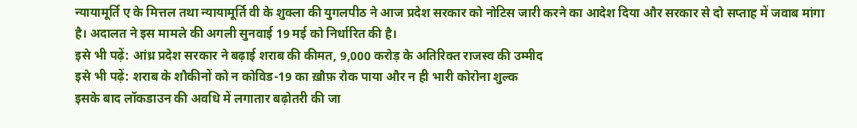न्यायामूर्ति ए के मित्तल तथा न्यायामूर्ति वी के शुक्ला की युगलपीठ ने आज प्रदेश सरकार को नोटिस जारी करने का आदेश दिया और सरकार से दो सप्ताह में जवाब मांगा है। अदालत ने इस मामले की अगली सुनवाई 19 मई को निर्धारित की है।
इसे भी पढ़ें: आंध्र प्रदेश सरकार ने बढ़ाई शराब की कीमत, 9,000 करोड़ के अतिरिक्त राजस्व की उम्मीद
इसे भी पढ़ें: शराब के शौकीनों को न कोविड-19 का ख़ौफ़ रोक पाया और न ही भारी कोरोना शुल्क
इसके बाद लॉकडाउन की अवधि में लगातार बढ़ोतरी की जा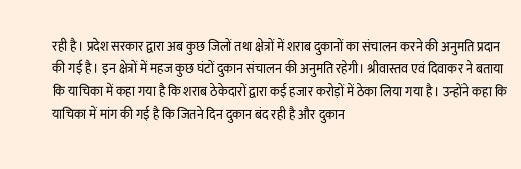रही है। प्रदेश सरकार द्वारा अब कुछ जिलों तथा क्षेत्रों में शराब दुकानों का संचालन करने की अनुमति प्रदान की गई है। इन क्षेत्रों में महज कुछ घंटों दुकान संचालन की अनुमति रहेगी। श्रीवास्तव एवं दिवाकर ने बताया कि याचिका में कहा गया है कि शराब ठेकेदारों द्वारा कई हजार करोड़ों में ठेका लिया गया है। उन्होंने कहा कि याचिका में मांग की गई है कि जितने दिन दुकान बंद रही है और दुकान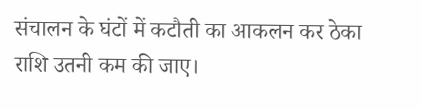संचालन के घंटों में कटौती का आकलन कर ठेका राशि उतनी कम की जाए।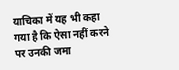याचिका में यह भी कहा गया है कि ऐसा नहीं करने पर उनकी जमा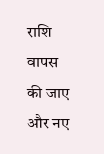राशि वापस की जाए और नए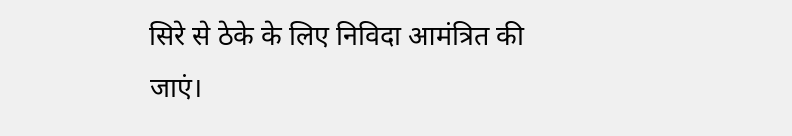सिरे से ठेके के लिए निविदा आमंत्रित की जाएं।